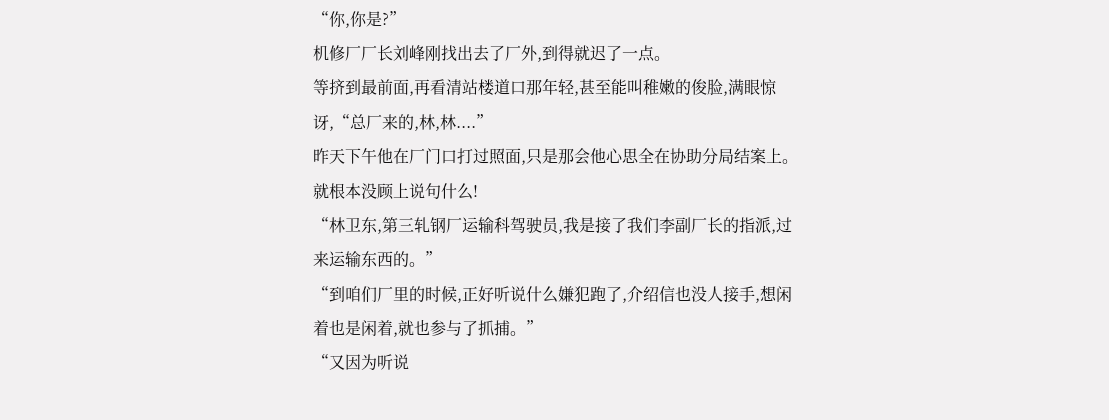“你,你是?”
机修厂厂长刘峰刚找出去了厂外,到得就迟了一点。
等挤到最前面,再看清站楼道口那年轻,甚至能叫稚嫩的俊脸,满眼惊讶,“总厂来的,林,林....”
昨天下午他在厂门口打过照面,只是那会他心思全在协助分局结案上。
就根本没顾上说句什么!
“林卫东,第三轧钢厂运输科驾驶员,我是接了我们李副厂长的指派,过来运输东西的。”
“到咱们厂里的时候,正好听说什么嫌犯跑了,介绍信也没人接手,想闲着也是闲着,就也参与了抓捕。”
“又因为听说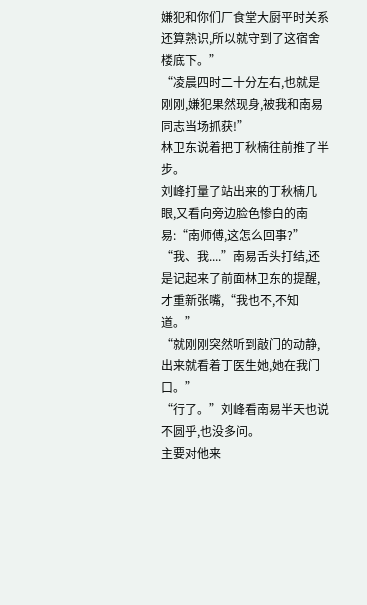嫌犯和你们厂食堂大厨平时关系还算熟识,所以就守到了这宿舍楼底下。”
“凌晨四时二十分左右,也就是刚刚,嫌犯果然现身,被我和南易同志当场抓获!”
林卫东说着把丁秋楠往前推了半步。
刘峰打量了站出来的丁秋楠几眼,又看向旁边脸色惨白的南易:“南师傅,这怎么回事?”
“我、我....”南易舌头打结,还是记起来了前面林卫东的提醒,才重新张嘴,“我也不,不知道。”
“就刚刚突然听到敲门的动静,出来就看着丁医生她,她在我门口。”
“行了。”刘峰看南易半天也说不圆乎,也没多问。
主要对他来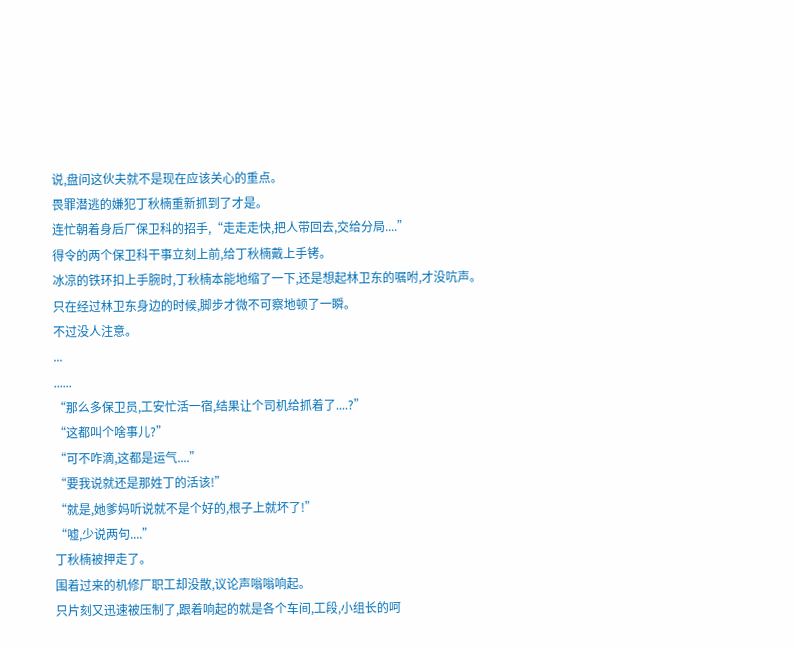说,盘问这伙夫就不是现在应该关心的重点。
畏罪潜逃的嫌犯丁秋楠重新抓到了才是。
连忙朝着身后厂保卫科的招手,“走走走快,把人带回去,交给分局....”
得令的两个保卫科干事立刻上前,给丁秋楠戴上手铐。
冰凉的铁环扣上手腕时,丁秋楠本能地缩了一下,还是想起林卫东的嘱咐,才没吭声。
只在经过林卫东身边的时候,脚步才微不可察地顿了一瞬。
不过没人注意。
...
......
“那么多保卫员,工安忙活一宿,结果让个司机给抓着了....?”
“这都叫个啥事儿?”
“可不咋滴,这都是运气....”
“要我说就还是那姓丁的活该!”
“就是,她爹妈听说就不是个好的,根子上就坏了!”
“嘘,少说两句....”
丁秋楠被押走了。
围着过来的机修厂职工却没散,议论声嗡嗡响起。
只片刻又迅速被压制了,跟着响起的就是各个车间,工段,小组长的呵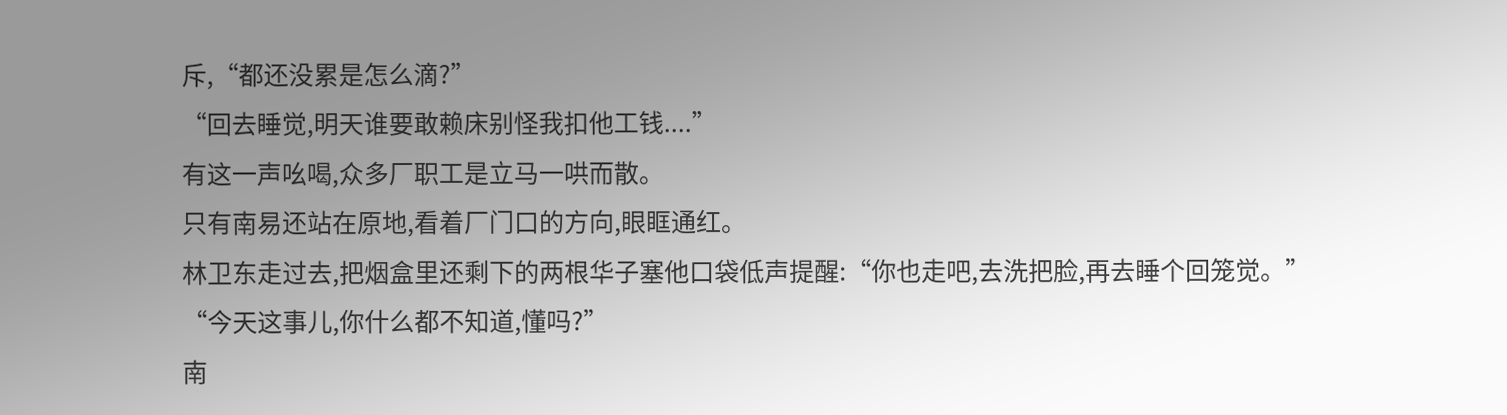斥,“都还没累是怎么滴?”
“回去睡觉,明天谁要敢赖床别怪我扣他工钱....”
有这一声吆喝,众多厂职工是立马一哄而散。
只有南易还站在原地,看着厂门口的方向,眼眶通红。
林卫东走过去,把烟盒里还剩下的两根华子塞他口袋低声提醒:“你也走吧,去洗把脸,再去睡个回笼觉。”
“今天这事儿,你什么都不知道,懂吗?”
南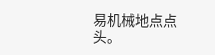易机械地点点头。